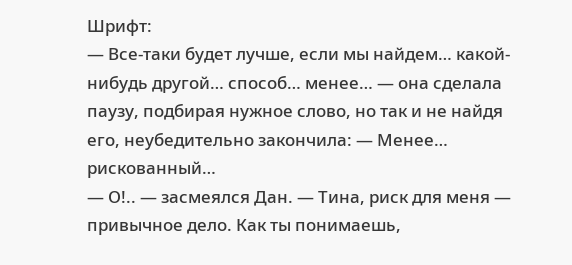Шрифт:
— Все-таки будет лучше, если мы найдем… какой-нибудь другой… способ… менее… — она сделала паузу, подбирая нужное слово, но так и не найдя его, неубедительно закончила: — Менее… рискованный…
— О!.. — засмеялся Дан. — Тина, риск для меня — привычное дело. Как ты понимаешь,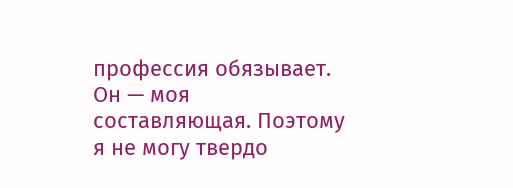профессия обязывает. Он — моя составляющая. Поэтому я не могу твердо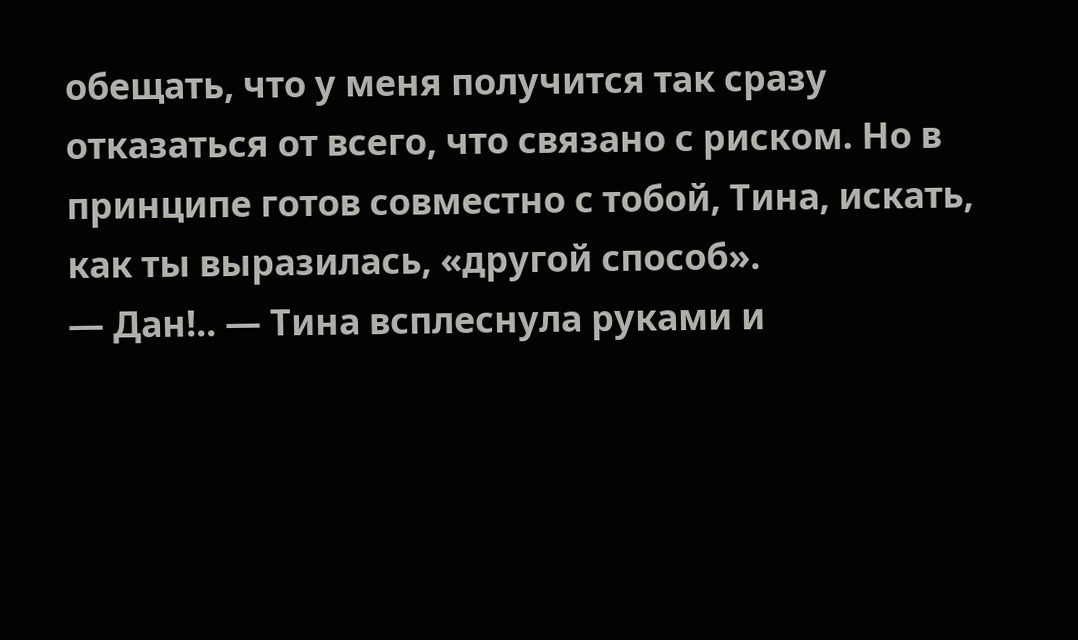обещать, что у меня получится так сразу отказаться от всего, что связано с риском. Но в принципе готов совместно с тобой, Тина, искать, как ты выразилась, «другой способ».
— Дан!.. — Тина всплеснула руками и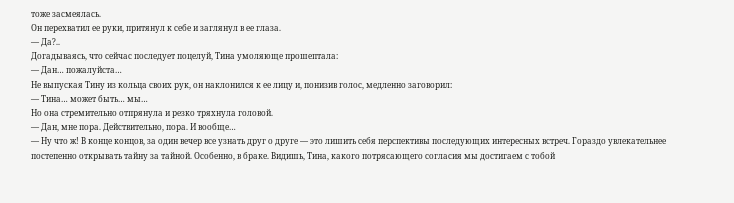тоже засмеялась.
Он перехватил ее руки, притянул к себе и заглянул в ее глаза.
— Да?..
Догадываясь, что сейчас последует поцелуй, Тина умоляюще прошептала:
— Дан… пожалуйста…
Не выпуская Тину из кольца своих рук, он наклонился к ее лицу и, понизив голос, медленно заговорил:
— Тина… может быть… мы…
Но она стремительно отпрянула и резко тряхнула головой.
— Дан, мне пора. Действительно, пора. И вообще…
— Ну что ж! В конце концов, за один вечер все узнать друг о друге — это лишить себя перспективы последующих интересных встреч. Гораздо увлекательнее постепенно открывать тайну за тайной. Особенно, в браке. Видишь, Тина, какого потрясающего согласия мы достигаем с тобой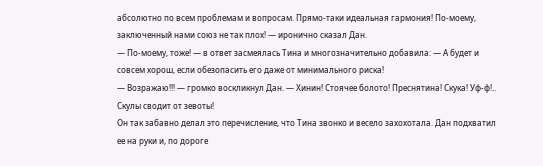абсолютно по всем проблемам и вопросам. Прямо-таки идеальная гармония! По-моему, заключенный нами союз не так плох! — иронично сказал Дан.
— По-моему, тоже! — в ответ засмеялась Тина и многозначительно добавила: — А будет и совсем хорош, если обезопасить его даже от минимального риска!
— Возражаю!!! — громко воскликнул Дан. — Хинин! Стоячее болото! Преснятина! Скука! Уф-ф!.. Скулы сводит от зевоты!
Он так забавно делал это перечисление, что Тина звонко и весело захохотала. Дан подхватил ее на руки и, по дороге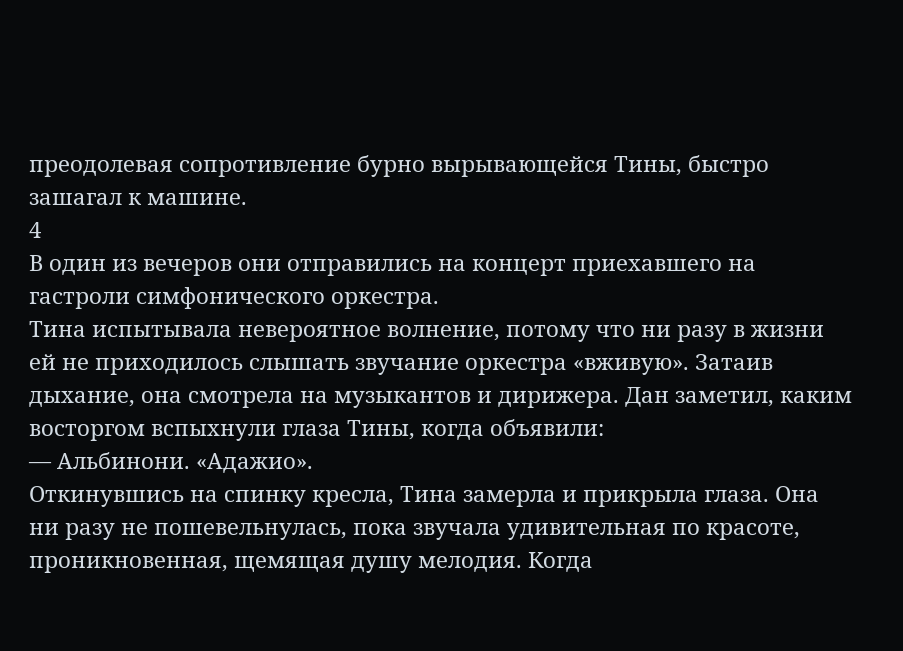преодолевая сопротивление бурно вырывающейся Тины, быстро зашагал к машине.
4
В один из вечеров они отправились на концерт приехавшего на гастроли симфонического оркестра.
Тина испытывала невероятное волнение, потому что ни разу в жизни ей не приходилось слышать звучание оркестра «вживую». Затаив дыхание, она смотрела на музыкантов и дирижера. Дан заметил, каким восторгом вспыхнули глаза Тины, когда объявили:
— Альбинони. «Адажио».
Откинувшись на спинку кресла, Тина замерла и прикрыла глаза. Она ни разу не пошевельнулась, пока звучала удивительная по красоте, проникновенная, щемящая душу мелодия. Когда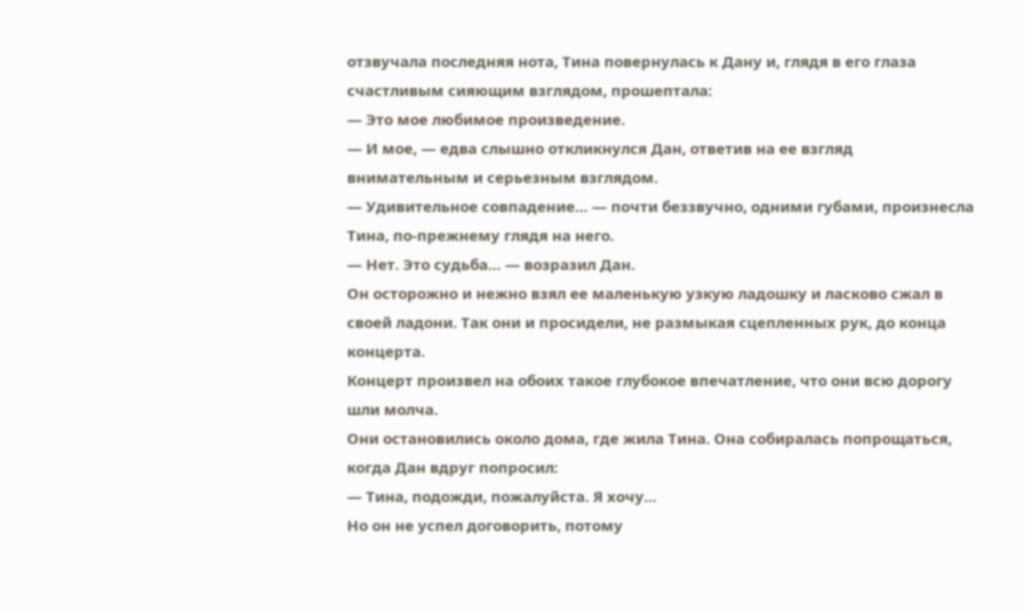отзвучала последняя нота, Тина повернулась к Дану и, глядя в его глаза счастливым сияющим взглядом, прошептала:
— Это мое любимое произведение.
— И мое, — едва слышно откликнулся Дан, ответив на ее взгляд внимательным и серьезным взглядом.
— Удивительное совпадение… — почти беззвучно, одними губами, произнесла Тина, по-прежнему глядя на него.
— Нет. Это судьба… — возразил Дан.
Он осторожно и нежно взял ее маленькую узкую ладошку и ласково сжал в своей ладони. Так они и просидели, не размыкая сцепленных рук, до конца концерта.
Концерт произвел на обоих такое глубокое впечатление, что они всю дорогу шли молча.
Они остановились около дома, где жила Тина. Она собиралась попрощаться, когда Дан вдруг попросил:
— Тина, подожди, пожалуйста. Я хочу…
Но он не успел договорить, потому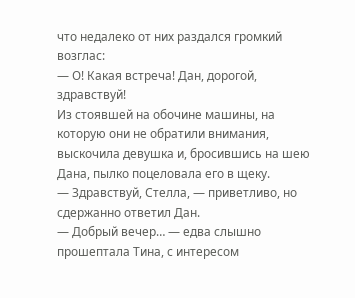что недалеко от них раздался громкий возглас:
— О! Какая встреча! Дан, дорогой, здравствуй!
Из стоявшей на обочине машины, на которую они не обратили внимания, выскочила девушка и, бросившись на шею Дана, пылко поцеловала его в щеку.
— Здравствуй, Стелла, — приветливо, но сдержанно ответил Дан.
— Добрый вечер… — едва слышно прошептала Тина, с интересом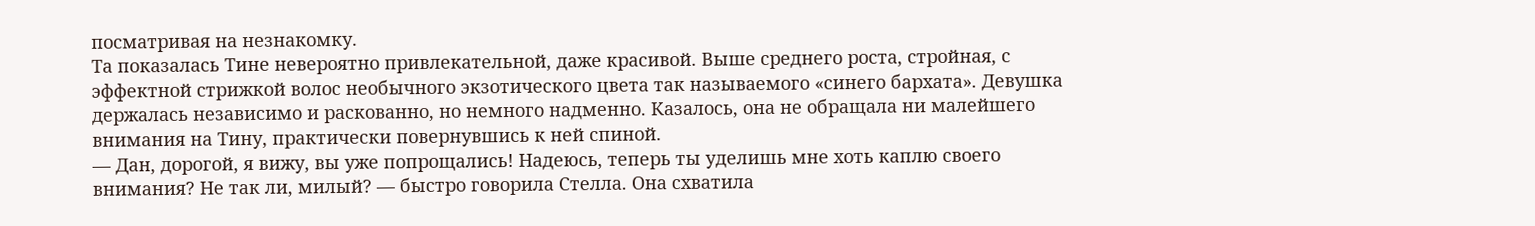посматривая на незнакомку.
Та показалась Тине невероятно привлекательной, даже красивой. Выше среднего роста, стройная, с эффектной стрижкой волос необычного экзотического цвета так называемого «синего бархата». Девушка держалась независимо и раскованно, но немного надменно. Казалось, она не обращала ни малейшего внимания на Тину, практически повернувшись к ней спиной.
— Дан, дорогой, я вижу, вы уже попрощались! Надеюсь, теперь ты уделишь мне хоть каплю своего внимания? Не так ли, милый? — быстро говорила Стелла. Она схватила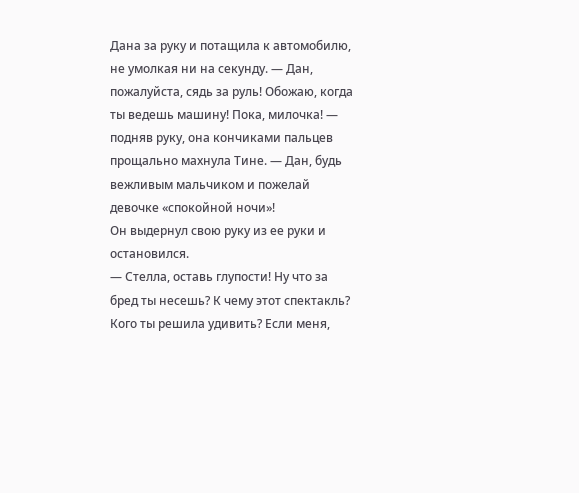Дана за руку и потащила к автомобилю, не умолкая ни на секунду. — Дан, пожалуйста, сядь за руль! Обожаю, когда ты ведешь машину! Пока, милочка! — подняв руку, она кончиками пальцев прощально махнула Тине. — Дан, будь вежливым мальчиком и пожелай девочке «спокойной ночи»!
Он выдернул свою руку из ее руки и остановился.
— Стелла, оставь глупости! Ну что за бред ты несешь? К чему этот спектакль? Кого ты решила удивить? Если меня,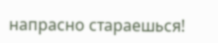напрасно стараешься!